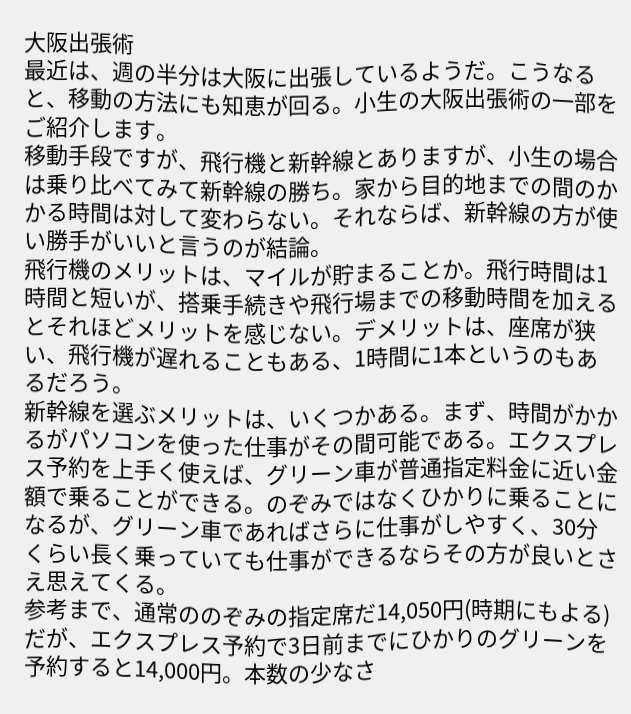大阪出張術
最近は、週の半分は大阪に出張しているようだ。こうなると、移動の方法にも知恵が回る。小生の大阪出張術の一部をご紹介します。
移動手段ですが、飛行機と新幹線とありますが、小生の場合は乗り比べてみて新幹線の勝ち。家から目的地までの間のかかる時間は対して変わらない。それならば、新幹線の方が使い勝手がいいと言うのが結論。
飛行機のメリットは、マイルが貯まることか。飛行時間は1時間と短いが、搭乗手続きや飛行場までの移動時間を加えるとそれほどメリットを感じない。デメリットは、座席が狭い、飛行機が遅れることもある、1時間に1本というのもあるだろう。
新幹線を選ぶメリットは、いくつかある。まず、時間がかかるがパソコンを使った仕事がその間可能である。エクスプレス予約を上手く使えば、グリーン車が普通指定料金に近い金額で乗ることができる。のぞみではなくひかりに乗ることになるが、グリーン車であればさらに仕事がしやすく、30分くらい長く乗っていても仕事ができるならその方が良いとさえ思えてくる。
参考まで、通常ののぞみの指定席だ14,050円(時期にもよる)だが、エクスプレス予約で3日前までにひかりのグリーンを予約すると14,000円。本数の少なさ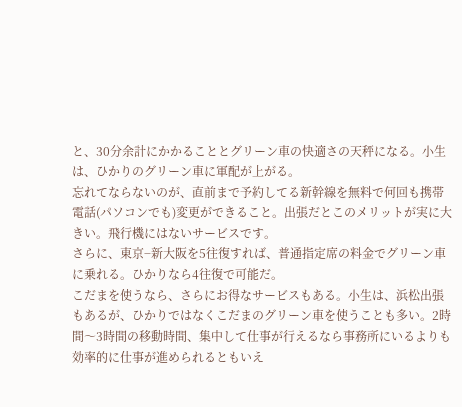と、30分余計にかかることとグリーン車の快適さの天秤になる。小生は、ひかりのグリーン車に軍配が上がる。
忘れてならないのが、直前まで予約してる新幹線を無料で何回も携帯電話(パソコンでも)変更ができること。出張だとこのメリットが実に大きい。飛行機にはないサービスです。
さらに、東京−新大阪を5往復すれば、普通指定席の料金でグリーン車に乗れる。ひかりなら4往復で可能だ。
こだまを使うなら、さらにお得なサービスもある。小生は、浜松出張もあるが、ひかりではなくこだまのグリーン車を使うことも多い。2時間〜3時間の移動時間、集中して仕事が行えるなら事務所にいるよりも効率的に仕事が進められるともいえ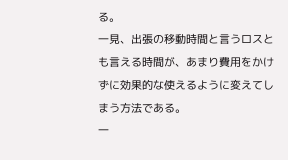る。
一見、出張の移動時間と言うロスとも言える時間が、あまり費用をかけずに効果的な使えるように変えてしまう方法である。
一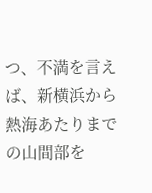つ、不満を言えば、新横浜から熱海あたりまでの山間部を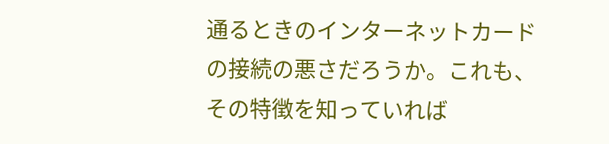通るときのインターネットカードの接続の悪さだろうか。これも、その特徴を知っていれば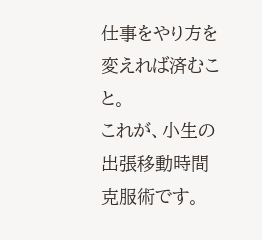仕事をやり方を変えれば済むこと。
これが、小生の出張移動時間克服術です。